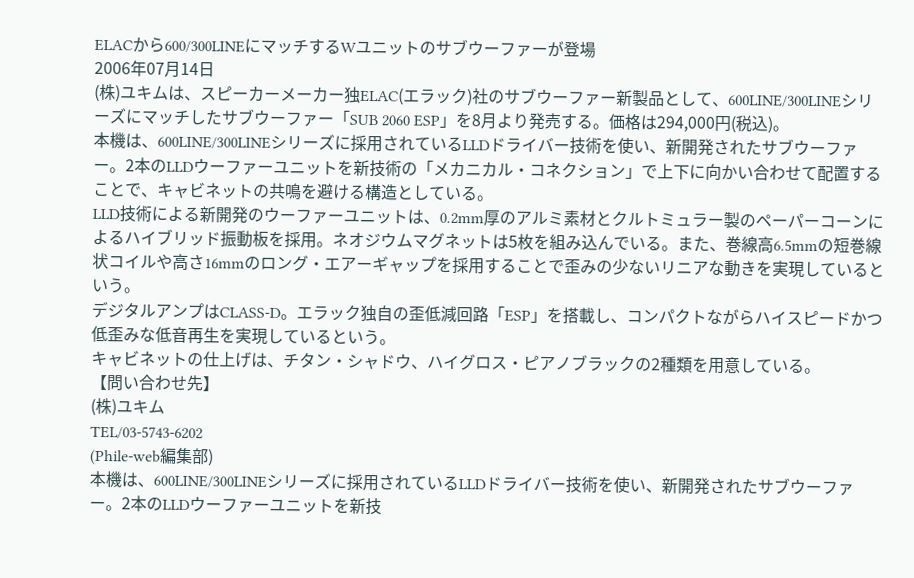ELACから600/300LINEにマッチするWユニットのサブウーファーが登場
2006年07月14日
(株)ユキムは、スピーカーメーカー独ELAC(エラック)社のサブウーファー新製品として、600LINE/300LINEシリーズにマッチしたサブウーファー「SUB 2060 ESP」を8月より発売する。価格は294,000円(税込)。
本機は、600LINE/300LINEシリーズに採用されているLLDドライバー技術を使い、新開発されたサブウーファー。2本のLLDウーファーユニットを新技術の「メカニカル・コネクション」で上下に向かい合わせて配置することで、キャビネットの共鳴を避ける構造としている。
LLD技術による新開発のウーファーユニットは、0.2mm厚のアルミ素材とクルトミュラー製のペーパーコーンによるハイブリッド振動板を採用。ネオジウムマグネットは5枚を組み込んでいる。また、巻線高6.5mmの短巻線状コイルや高さ16mmのロング・エアーギャップを採用することで歪みの少ないリニアな動きを実現しているという。
デジタルアンプはCLASS-D。エラック独自の歪低減回路「ESP」を搭載し、コンパクトながらハイスピードかつ低歪みな低音再生を実現しているという。
キャビネットの仕上げは、チタン・シャドウ、ハイグロス・ピアノブラックの2種類を用意している。
【問い合わせ先】
(株)ユキム
TEL/03-5743-6202
(Phile-web編集部)
本機は、600LINE/300LINEシリーズに採用されているLLDドライバー技術を使い、新開発されたサブウーファー。2本のLLDウーファーユニットを新技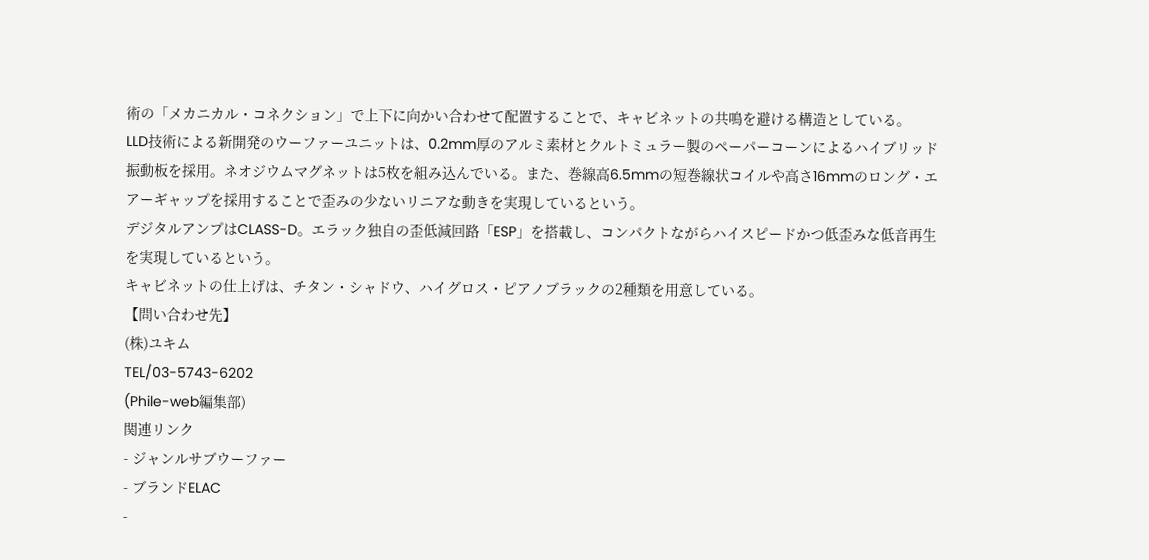術の「メカニカル・コネクション」で上下に向かい合わせて配置することで、キャビネットの共鳴を避ける構造としている。
LLD技術による新開発のウーファーユニットは、0.2mm厚のアルミ素材とクルトミュラー製のペーパーコーンによるハイブリッド振動板を採用。ネオジウムマグネットは5枚を組み込んでいる。また、巻線高6.5mmの短巻線状コイルや高さ16mmのロング・エアーギャップを採用することで歪みの少ないリニアな動きを実現しているという。
デジタルアンプはCLASS-D。エラック独自の歪低減回路「ESP」を搭載し、コンパクトながらハイスピードかつ低歪みな低音再生を実現しているという。
キャビネットの仕上げは、チタン・シャドウ、ハイグロス・ピアノブラックの2種類を用意している。
【問い合わせ先】
(株)ユキム
TEL/03-5743-6202
(Phile-web編集部)
関連リンク
- ジャンルサブウーファー
- ブランドELAC
-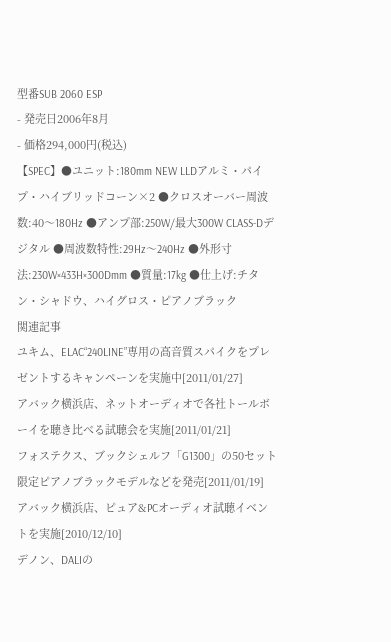型番SUB 2060 ESP
- 発売日2006年8月
- 価格294,000円(税込)
【SPEC】●ユニット:180mm NEW LLDアルミ・パイプ・ハイブリッドコーン×2 ●クロスオーバー周波数:40〜180Hz ●アンプ部:250W/最大300W CLASS-Dデジタル ●周波数特性:29Hz〜240Hz ●外形寸法:230W×433H×300Dmm ●質量:17kg ●仕上げ:チタン・シャドウ、ハイグロス・ピアノブラック
関連記事
ユキム、ELAC“240LINE”専用の高音質スパイクをプレゼントするキャンペーンを実施中[2011/01/27]
アバック横浜店、ネットオーディオで各社トールボーイを聴き比べる試聴会を実施[2011/01/21]
フォステクス、ブックシェルフ「G1300」の50セット限定ピアノブラックモデルなどを発売[2011/01/19]
アバック横浜店、ピュア&PCオーディオ試聴イベントを実施[2010/12/10]
デノン、DALIの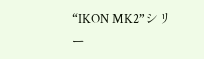“IKON MK2”シリー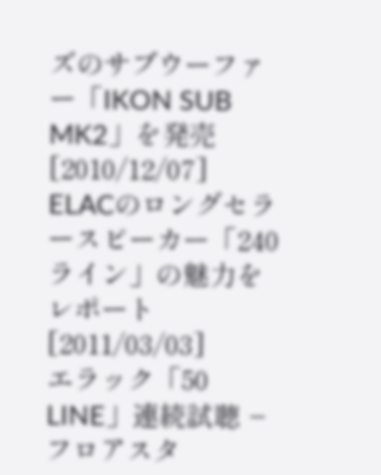ズのサブウーファー「IKON SUB MK2」を発売[2010/12/07]
ELACのロングセラースピーカー「240ライン」の魅力をレポート[2011/03/03]
エラック「50 LINE」連続試聴 − フロアスタ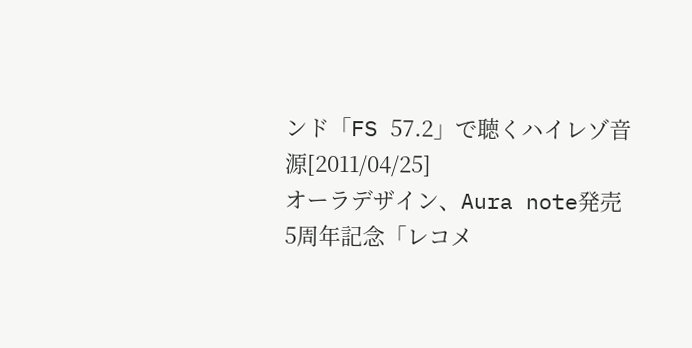ンド「FS 57.2」で聴くハイレゾ音源[2011/04/25]
オーラデザイン、Aura note発売5周年記念「レコメ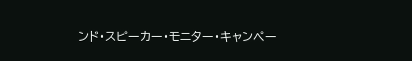ンド・スピーカー・モニター・キャンペー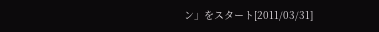ン」をスタート[2011/03/31]